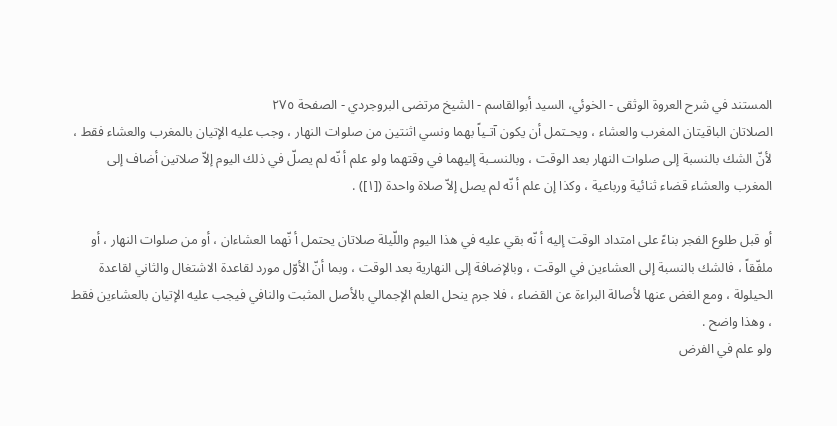المستند في شرح العروة الوثقى - الخوئي، السيد أبوالقاسم - الشيخ مرتضى البروجردي - الصفحة ٢٧٥
الصلاتان الباقيتان المغرب والعشاء ، ويحـتمل أن يكون آتـياً بهما ونسي اثنتين من صلوات النهار ، وجب عليه الإتيان بالمغرب والعشاء فقط ، لأنّ الشك بالنسبة إلى صلوات النهار بعد الوقت ، وبالنسـبة إليهما في وقتهما ولو علم أ نّه لم يصلّ في ذلك اليوم إلاّ صلاتين أضاف إلى المغرب والعشاء قضاء ثنائية ورباعية ، وكذا إن علم أ نّه لم يصل إلاّ صلاة واحدة ([١]) .

أو قبل طلوع الفجر بناءً على امتداد الوقت إليه أ نّه بقي عليه في هذا اليوم واللّيلة صلاتان يحتمل أ نّهما العشاءان ، أو من صلوات النهار ، أو ملفّقاً ، فالشك بالنسبة إلى العشاءين في الوقت ، وبالإضافة إلى النهارية بعد الوقت ، وبما أنّ الأوّل مورد لقاعدة الاشتغال والثاني لقاعدة الحيلولة ، ومع الغض عنها لأصالة البراءة عن القضاء ، فلا جرم ينحل العلم الإجمالي بالأصل المثبت والنافي فيجب عليه الإتيان بالعشاءين فقط ، وهذا واضح .
ولو علم في الفرض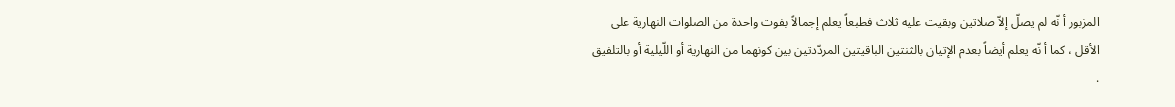المزبور أ نّه لم يصلّ إلاّ صلاتين وبقيت عليه ثلاث فطبعاً يعلم إجمالاً بفوت واحدة من الصلوات النهارية على الأقل ، كما أ نّه يعلم أيضاً بعدم الإتيان بالثنتين الباقيتين المردّدتين بين كونهما من النهارية أو اللّيلية أو بالتلفيق .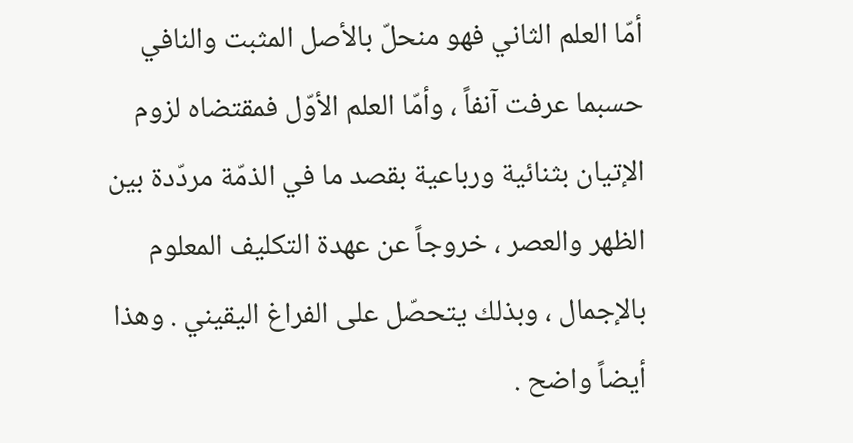أمّا العلم الثاني فهو منحلّ بالأصل المثبت والنافي حسبما عرفت آنفاً ، وأمّا العلم الأوّل فمقتضاه لزوم الإتيان بثنائية ورباعية بقصد ما في الذمّة مردّدة بين الظهر والعصر ، خروجاً عن عهدة التكليف المعلوم بالإجمال ، وبذلك يتحصّل على الفراغ اليقيني . وهذا أيضاً واضح .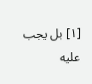[١] بل يجب عليه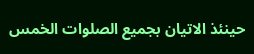حينئذ الاتيان بجميع الصلوات الخمس